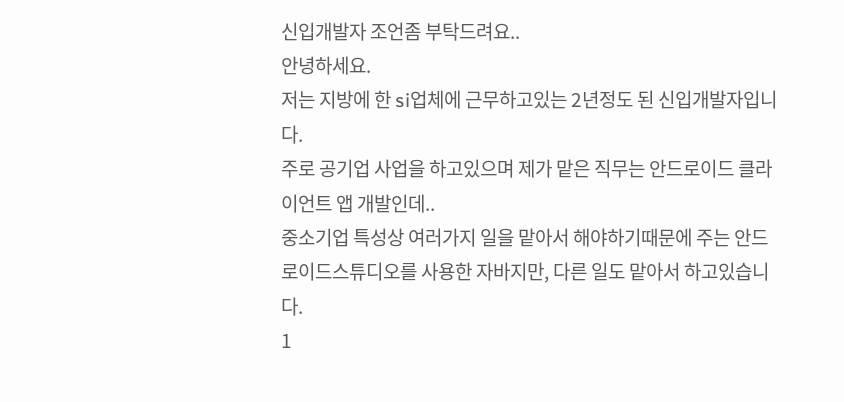신입개발자 조언좀 부탁드려요..
안녕하세요.
저는 지방에 한 si업체에 근무하고있는 2년정도 된 신입개발자입니다.
주로 공기업 사업을 하고있으며 제가 맡은 직무는 안드로이드 클라이언트 앱 개발인데..
중소기업 특성상 여러가지 일을 맡아서 해야하기때문에 주는 안드로이드스튜디오를 사용한 자바지만, 다른 일도 맡아서 하고있습니다.
1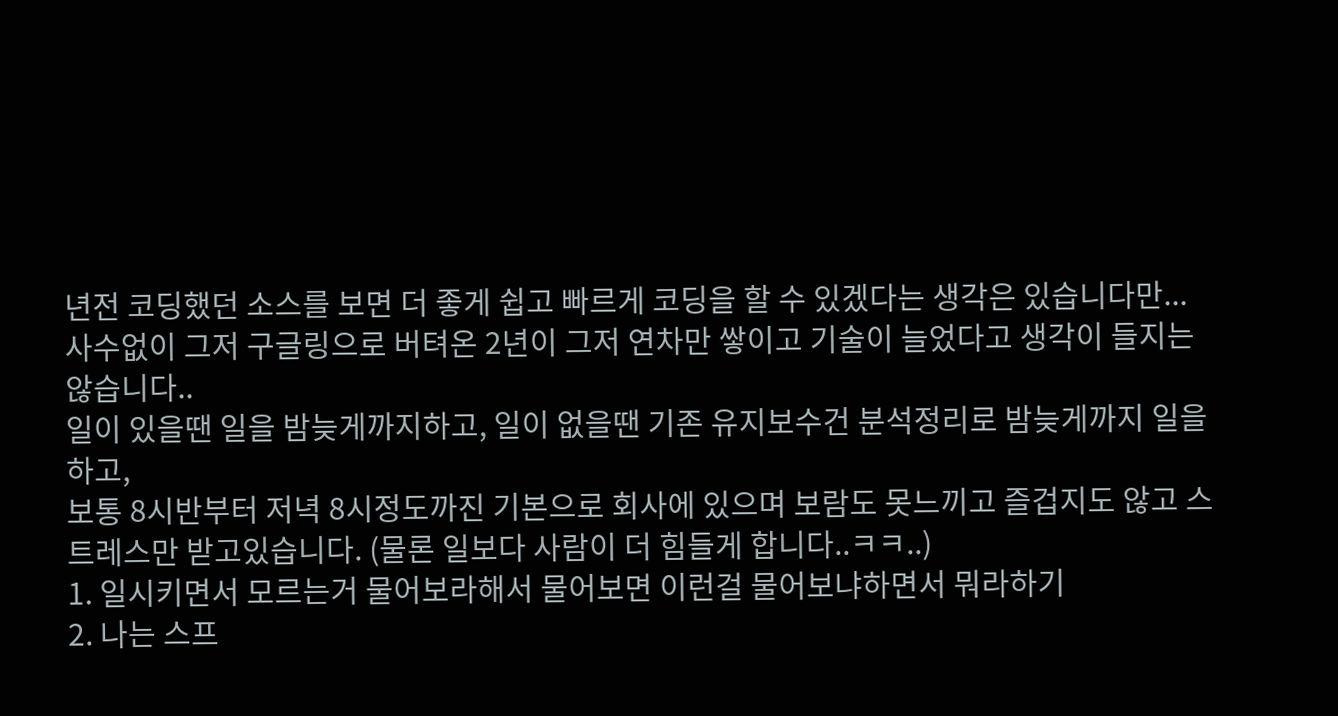년전 코딩했던 소스를 보면 더 좋게 쉽고 빠르게 코딩을 할 수 있겠다는 생각은 있습니다만...
사수없이 그저 구글링으로 버텨온 2년이 그저 연차만 쌓이고 기술이 늘었다고 생각이 들지는 않습니다..
일이 있을땐 일을 밤늦게까지하고, 일이 없을땐 기존 유지보수건 분석정리로 밤늦게까지 일을 하고,
보통 8시반부터 저녁 8시정도까진 기본으로 회사에 있으며 보람도 못느끼고 즐겁지도 않고 스트레스만 받고있습니다. (물론 일보다 사람이 더 힘들게 합니다..ㅋㅋ..)
1. 일시키면서 모르는거 물어보라해서 물어보면 이런걸 물어보냐하면서 뭐라하기
2. 나는 스프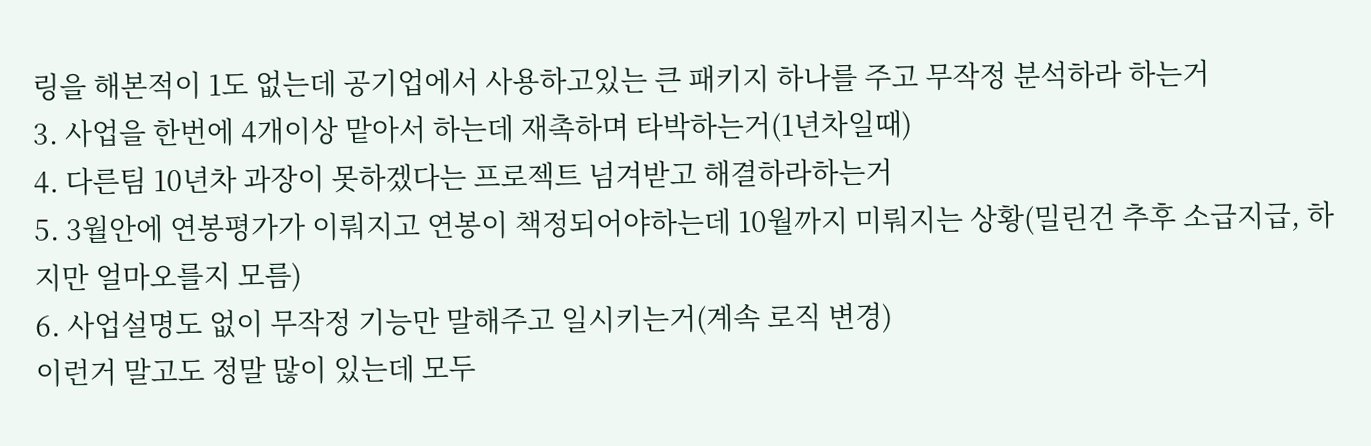링을 해본적이 1도 없는데 공기업에서 사용하고있는 큰 패키지 하나를 주고 무작정 분석하라 하는거
3. 사업을 한번에 4개이상 맡아서 하는데 재촉하며 타박하는거(1년차일때)
4. 다른팀 10년차 과장이 못하겠다는 프로젝트 넘겨받고 해결하라하는거
5. 3월안에 연봉평가가 이뤄지고 연봉이 책정되어야하는데 10월까지 미뤄지는 상황(밀린건 추후 소급지급, 하지만 얼마오를지 모름)
6. 사업설명도 없이 무작정 기능만 말해주고 일시키는거(계속 로직 변경)
이런거 말고도 정말 많이 있는데 모두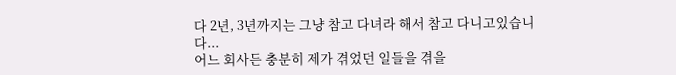다 2년, 3년까지는 그냥 참고 다녀라 해서 참고 다니고있습니다...
어느 회사든 충분히 제가 겪었던 일들을 겪을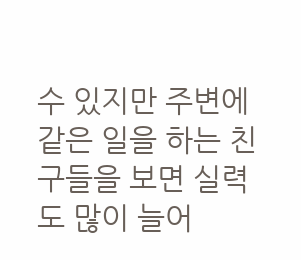수 있지만 주변에 같은 일을 하는 친구들을 보면 실력도 많이 늘어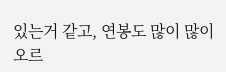있는거 같고, 연봉도 많이 많이 오르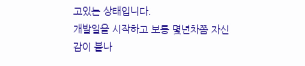고있는 상태입니다.
개발일을 시작하고 보통 몇년차쯤 자신감이 붙나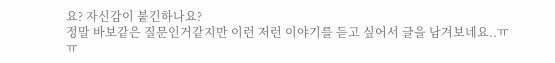요? 자신감이 붙긴하나요?
정말 바보같은 질문인거같지만 이런 저런 이야기를 듣고 싶어서 글을 남겨보네요..ㅠㅠ